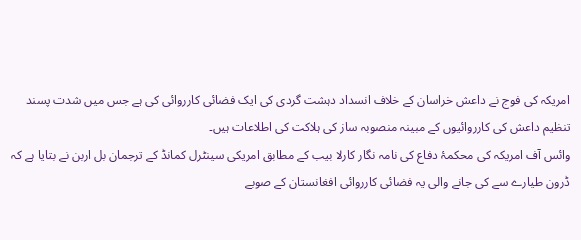امریکہ کی فوج نے داعش خراسان کے خلاف انسداد دہشت گردی کی ایک فضائی کارروائی کی ہے جس میں شدت پسند تنظیم داعش کی کارروائیوں کے مبینہ منصوبہ ساز کی ہلاکت کی اطلاعات ہیں۔
وائس آف امریکہ کی محکمۂ دفاع کی نامہ نگار کارلا بیب کے مطابق امریکی سینٹرل کمانڈ کے ترجمان بل اربن نے بتایا ہے کہ ڈرون طیارے سے کی جانے والی یہ فضائی کارروائی افغانستان کے صوبے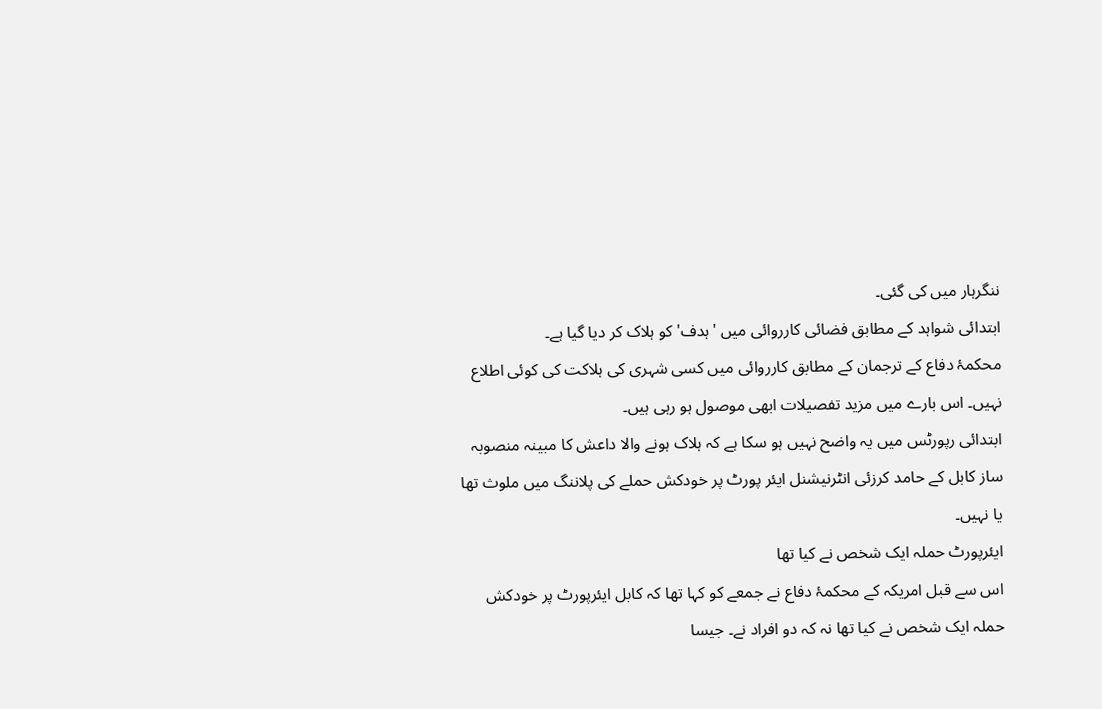ننگرہار میں کی گئی۔
ابتدائی شواہد کے مطابق فضائی کارروائی میں 'ہدف' کو ہلاک کر دیا گیا ہے۔
محکمۂ دفاع کے ترجمان کے مطابق کارروائی میں کسی شہری کی ہلاکت کی کوئی اطلاع نہیں۔ اس بارے میں مزید تفصیلات ابھی موصول ہو رہی ہیں۔
ابتدائی رپورٹس میں یہ واضح نہیں ہو سکا ہے کہ ہلاک ہونے والا داعش کا مبینہ منصوبہ ساز کابل کے حامد کرزئی انٹرنیشنل ایئر پورٹ پر خودکش حملے کی پلاننگ میں ملوث تھا یا نہیں۔
ایئرپورٹ حملہ ایک شخص نے کیا تھا
اس سے قبل امریکہ کے محکمۂ دفاع نے جمعے کو کہا تھا کہ کابل ایئرپورٹ پر خودکش حملہ ایک شخص نے کیا تھا نہ کہ دو افراد نے۔ جیسا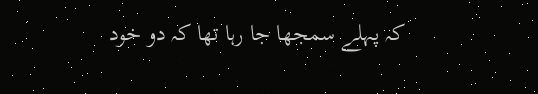کہ پہلے سمجھا جا رہا تھا کہ دو خود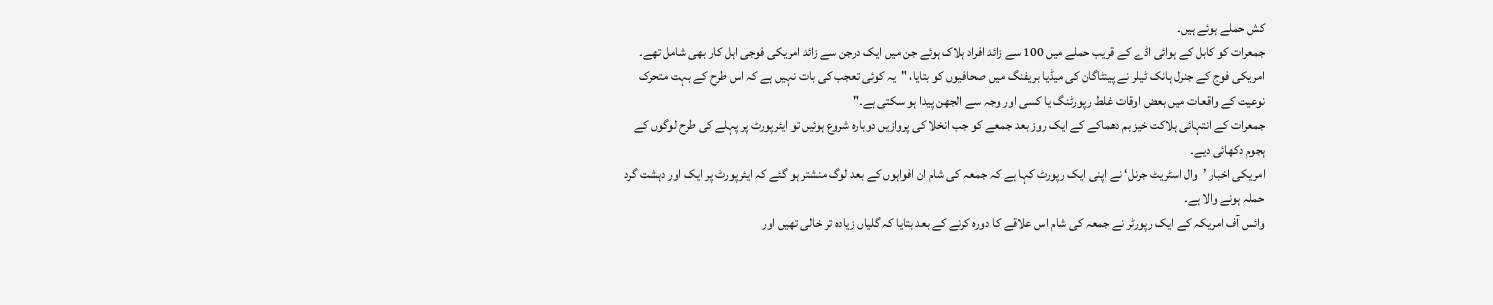کش حملے ہوئے ہیں۔
جمعرات کو کابل کے ہوائی اڈے کے قریب حملے میں 100 سے زائد افراد ہلاک ہوئے جن میں ایک درجن سے زائد امریکی فوجی اہل کار بھی شامل تھے۔
امریکی فوج کے جنرل ہانک ٹیلر نے پینٹاگان کی میڈیا بریفنگ میں صحافیوں کو بتایا، "یہ کوئی تعجب کی بات نہیں ہے کہ اس طرح کے بہت متحرک نوعیت کے واقعات میں بعض اوقات غلط رپورٹنگ یا کسی اور وجہ سے الجھن پیدا ہو سکتی ہے۔"
جمعرات کے انتہائی ہلاکت خیز بم دھماکے کے ایک روز بعد جمعے کو جب انخلا کی پروازیں دوبارہ شروع ہوئیں تو ایئرپورٹ پر پہلے کی طرح لوگوں کے ہجوم دکھائی دیے۔
امریکی اخبار ’وال اسٹریٹ جرنل‘ نے اپنی ایک رپورٹ کہا ہے کہ جمعہ کی شام ان افواہوں کے بعد لوگ منشتر ہو گئے کہ ایئرپورٹ پر ایک اور دہشت گرد حملہ ہونے والا ہے۔
وائس آف امریکہ کے ایک رپورٹر نے جمعہ کی شام اس علاقے کا دورہ کرنے کے بعد بتایا کہ گلیاں زیادہ تر خالی تھیں اور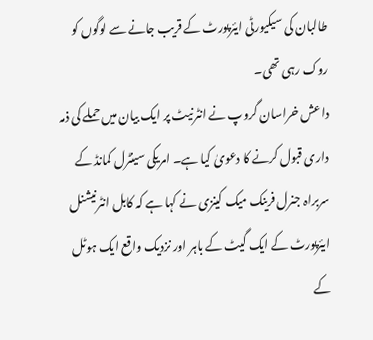طالبان کی سیکیورٹی ایئرپورٹ کے قریب جانے سے لوگوں کو روک رہی تھی۔
داعش خراسان گروپ نے انٹرنیٹ پر ایک بیان میں حملے کی ذمہ داری قبول کرنے کا دعویٰ کیا ہے۔ امریکی سینٹرل کمانڈ کے سربراہ جنرل فرینک میک کینزی نے کہا ہے کہ کابل انٹرنیشنل ایئرپورٹ کے ایک گیٹ کے باہر اور نزدیک واقع ایک ہوٹل کے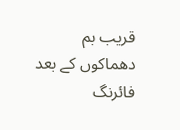قریب بم دھماکوں کے بعد فائرنگ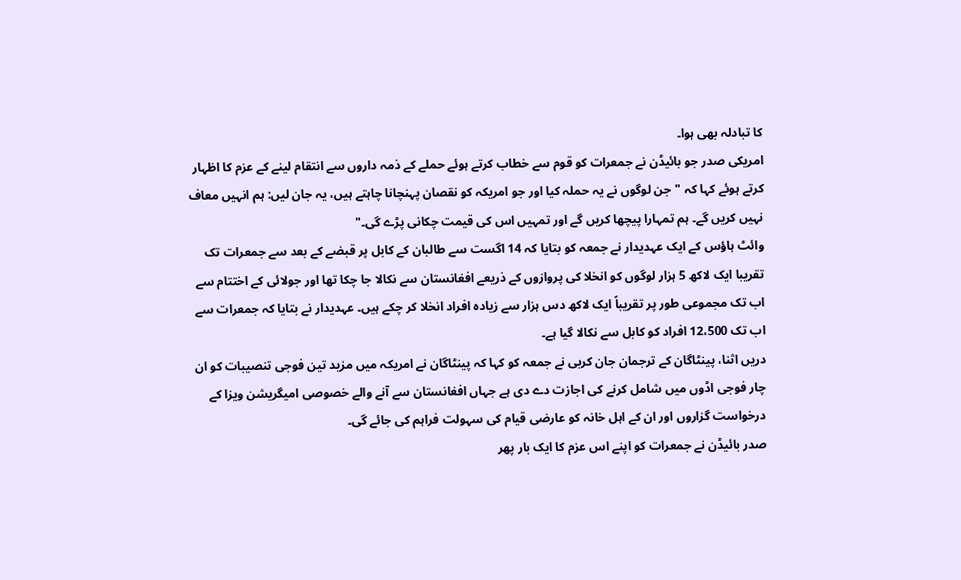کا تبادلہ بھی ہوا۔
امریکی صدر جو بائیڈن نے جمعرات کو قوم سے خطاب کرتے ہوئے حملے کے ذمہ داروں سے انتقام لینے کے عزم کا اظہار کرتے ہوئے کہا کہ "جن لوگوں نے یہ حملہ کیا اور جو امریکہ کو نقصان پہنچانا چاہتے ہیں، یہ جان لیں: ہم انہیں معاف نہیں کریں گے۔ ہم تمہارا پیچھا کریں گے اور تمہیں اس کی قیمت چکانی پڑے گی۔"
وائٹ ہاؤس کے ایک عہدیدار نے جمعہ کو بتایا کہ 14 اگست سے طالبان کے کابل پر قبضے کے بعد سے جمعرات تک تقریبا ایک لاکھ 5 ہزار لوگوں کو انخلا کی پروازوں کے ذریعے افغانستان سے نکالا جا چکا تھا اور جولائی کے اختتام سے اب تک مجموعی طور پر تقریباً ایک لاکھ دس ہزار سے زیادہ افراد انخلا کر چکے ہیں۔ عہدیدار نے بتایا کہ جمعرات سے اب تک 12،500 افراد کو کابل سے نکالا گیا ہے۔
دریں اثنا، پینٹاگان کے ترجمان جان کربی نے جمعہ کو کہا کہ پینٹاگان نے امریکہ میں مزید تین فوجی تنصیبات کو ان چار فوجی اڈوں میں شامل کرنے کی اجازت دے دی ہے جہاں افغانستان سے آنے والے خصوصی امیگریشن ویزا کے درخواست گزاروں اور ان کے اہل خانہ کو عارضی قیام کی سہولت فراہم کی جائے گی۔
صدر بائیڈن نے جمعرات کو اپنے اس عزم کا ایک بار پھر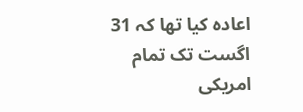اعادہ کیا تھا کہ 31 اگست تک تمام امریکی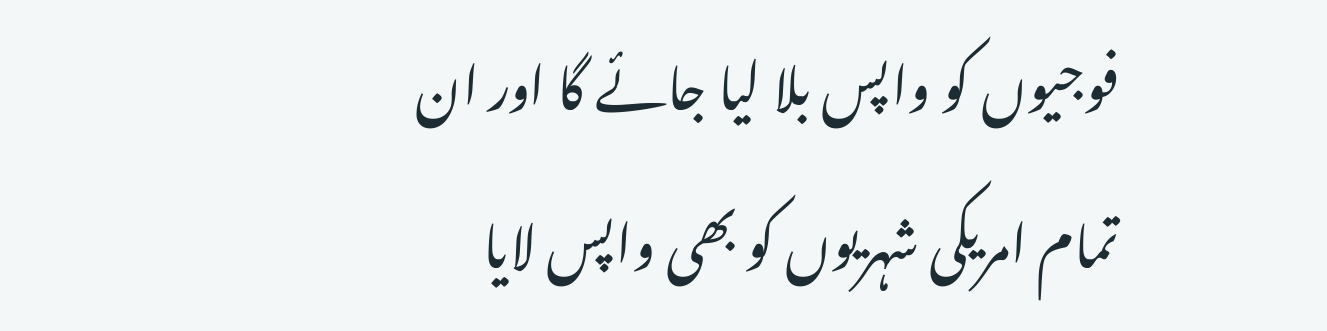فوجیوں کو واپس بلا لیا جائے گا اور ان تمام امریکی شہریوں کو بھی واپس لایا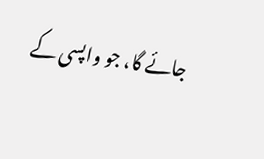جائے گا، جو واپسی کے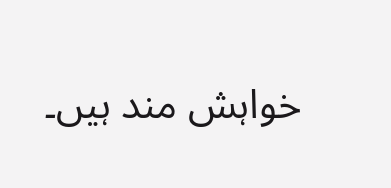خواہش مند ہیں۔